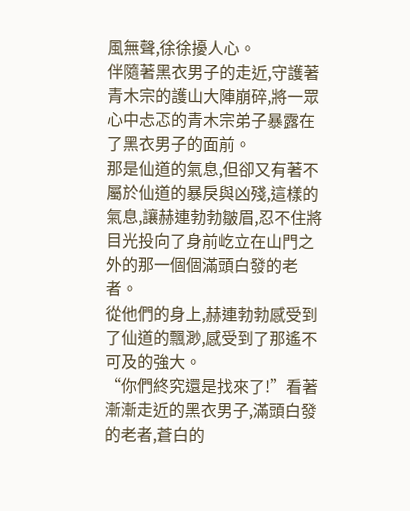風無聲,徐徐擾人心。
伴隨著黑衣男子的走近,守護著青木宗的護山大陣崩碎,將一眾心中忐忑的青木宗弟子暴露在了黑衣男子的面前。
那是仙道的氣息,但卻又有著不屬於仙道的暴戾與凶殘,這樣的氣息,讓赫連勃勃皺眉,忍不住將目光投向了身前屹立在山門之外的那一個個滿頭白發的老者。
從他們的身上,赫連勃勃感受到了仙道的飄渺,感受到了那遙不可及的強大。
“你們終究還是找來了!”看著漸漸走近的黑衣男子,滿頭白發的老者,蒼白的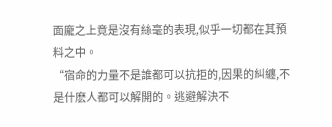面龐之上竟是沒有絲毫的表現,似乎一切都在其預料之中。
“宿命的力量不是誰都可以抗拒的,因果的糾纏,不是什麽人都可以解開的。逃避解決不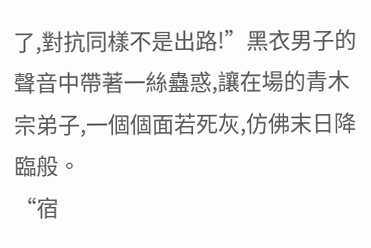了,對抗同樣不是出路!”黑衣男子的聲音中帶著一絲蠱惑,讓在場的青木宗弟子,一個個面若死灰,仿佛末日降臨般。
“宿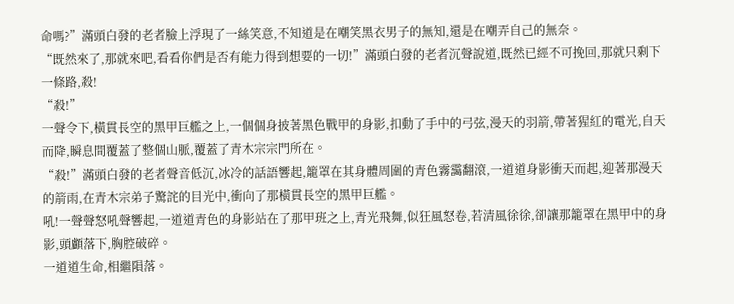命嗎?”滿頭白發的老者臉上浮現了一絲笑意,不知道是在嘲笑黑衣男子的無知,還是在嘲弄自己的無奈。
“既然來了,那就來吧,看看你們是否有能力得到想要的一切!”滿頭白發的老者沉聲說道,既然已經不可挽回,那就只剩下一條路,殺!
“殺!”
一聲令下,橫貫長空的黑甲巨艦之上,一個個身披著黑色戰甲的身影,扣動了手中的弓弦,漫天的羽箭,帶著猩紅的電光,自天而降,瞬息間覆蓋了整個山脈,覆蓋了青木宗宗門所在。
“殺!”滿頭白發的老者聲音低沉,冰冷的話語響起,籠罩在其身體周圍的青色霧靄翻滾,一道道身影衝天而起,迎著那漫天的箭雨,在青木宗弟子驚詫的目光中,衝向了那橫貫長空的黑甲巨艦。
吼!一聲聲怒吼聲響起,一道道青色的身影站在了那甲班之上,青光飛舞,似狂風怒卷,若清風徐徐,卻讓那籠罩在黑甲中的身影,頭顱落下,胸腔破碎。
一道道生命,相繼隕落。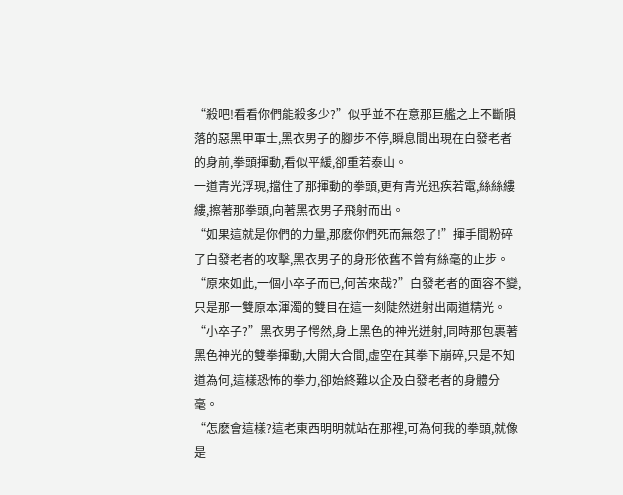“殺吧!看看你們能殺多少?”似乎並不在意那巨艦之上不斷隕落的惡黑甲軍士,黑衣男子的腳步不停,瞬息間出現在白發老者的身前,拳頭揮動,看似平緩,卻重若泰山。
一道青光浮現,擋住了那揮動的拳頭,更有青光迅疾若電,絲絲縷縷,擦著那拳頭,向著黑衣男子飛射而出。
“如果這就是你們的力量,那麽你們死而無怨了!”揮手間粉碎了白發老者的攻擊,黑衣男子的身形依舊不曾有絲毫的止步。
“原來如此,一個小卒子而已,何苦來哉?”白發老者的面容不變,只是那一雙原本渾濁的雙目在這一刻陡然迸射出兩道精光。
“小卒子?”黑衣男子愕然,身上黑色的神光迸射,同時那包裹著黑色神光的雙拳揮動,大開大合間,虛空在其拳下崩碎,只是不知道為何,這樣恐怖的拳力,卻始終難以企及白發老者的身體分毫。
“怎麽會這樣?這老東西明明就站在那裡,可為何我的拳頭,就像是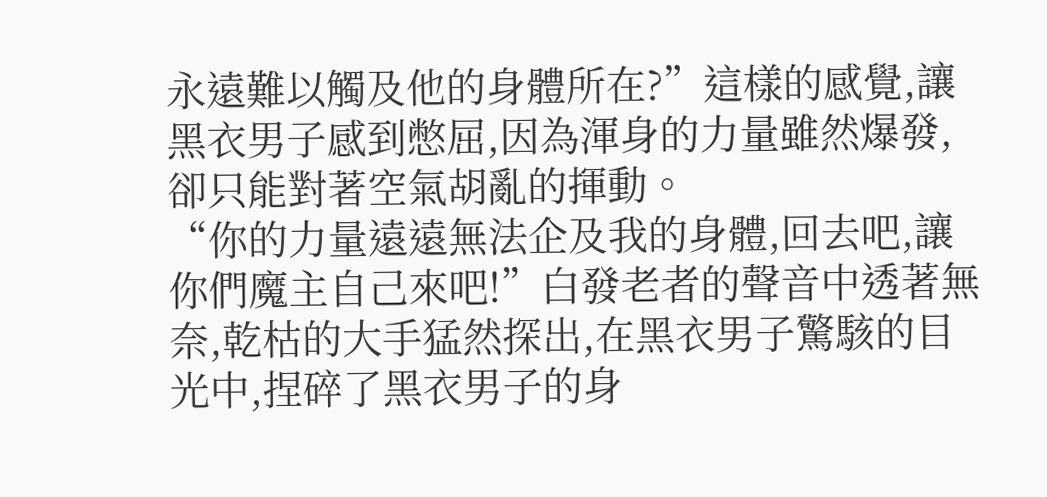永遠難以觸及他的身體所在?”這樣的感覺,讓黑衣男子感到憋屈,因為渾身的力量雖然爆發,卻只能對著空氣胡亂的揮動。
“你的力量遠遠無法企及我的身體,回去吧,讓你們魔主自己來吧!”白發老者的聲音中透著無奈,乾枯的大手猛然探出,在黑衣男子驚駭的目光中,捏碎了黑衣男子的身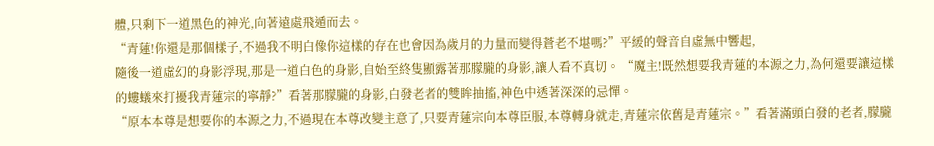體,只剩下一道黑色的神光,向著遠處飛遁而去。
“青蓮!你還是那個樣子,不過我不明白像你這樣的存在也會因為歲月的力量而變得蒼老不堪嗎?”平緩的聲音自虛無中響起,
隨後一道虛幻的身影浮現,那是一道白色的身影,自始至終隻顯露著那朦朧的身影,讓人看不真切。 “魔主!既然想要我青蓮的本源之力,為何還要讓這樣的螻蟻來打擾我青蓮宗的寧靜?”看著那朦朧的身影,白發老者的雙眸抽搐,神色中透著深深的忌憚。
“原本本尊是想要你的本源之力,不過現在本尊改變主意了,只要青蓮宗向本尊臣服,本尊轉身就走,青蓮宗依舊是青蓮宗。”看著滿頭白發的老者,朦朧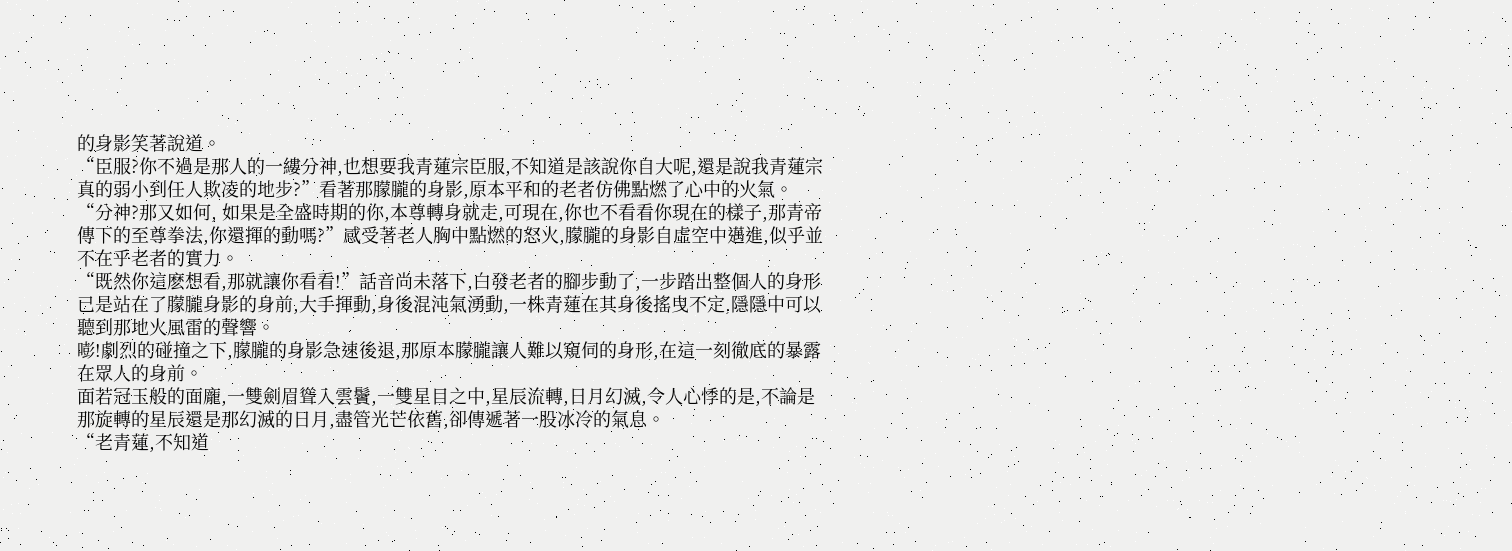的身影笑著說道。
“臣服?你不過是那人的一縷分神,也想要我青蓮宗臣服,不知道是該說你自大呢,還是說我青蓮宗真的弱小到任人欺凌的地步?”看著那朦朧的身影,原本平和的老者仿佛點燃了心中的火氣。
“分神?那又如何, 如果是全盛時期的你,本尊轉身就走,可現在,你也不看看你現在的樣子,那青帝傳下的至尊拳法,你還揮的動嗎?”感受著老人胸中點燃的怒火,朦朧的身影自虛空中邁進,似乎並不在乎老者的實力。
“既然你這麽想看,那就讓你看看!”話音尚未落下,白發老者的腳步動了,一步踏出整個人的身形已是站在了朦朧身影的身前,大手揮動,身後混沌氣湧動,一株青蓮在其身後搖曳不定,隱隱中可以聽到那地火風雷的聲響。
嘭!劇烈的碰撞之下,朦朧的身影急速後退,那原本朦朧讓人難以窺伺的身形,在這一刻徹底的暴露在眾人的身前。
面若冠玉般的面龐,一雙劍眉聳入雲鬢,一雙星目之中,星辰流轉,日月幻滅,令人心悸的是,不論是那旋轉的星辰還是那幻滅的日月,盡管光芒依舊,卻傳遞著一股冰冷的氣息。
“老青蓮,不知道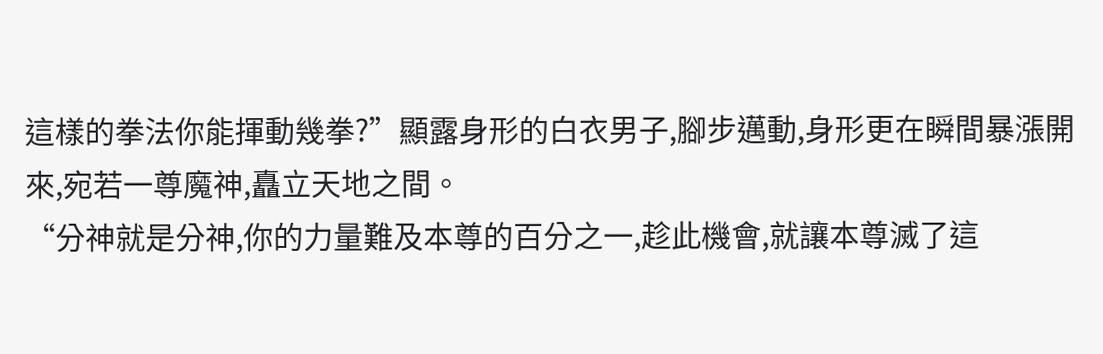這樣的拳法你能揮動幾拳?”顯露身形的白衣男子,腳步邁動,身形更在瞬間暴漲開來,宛若一尊魔神,矗立天地之間。
“分神就是分神,你的力量難及本尊的百分之一,趁此機會,就讓本尊滅了這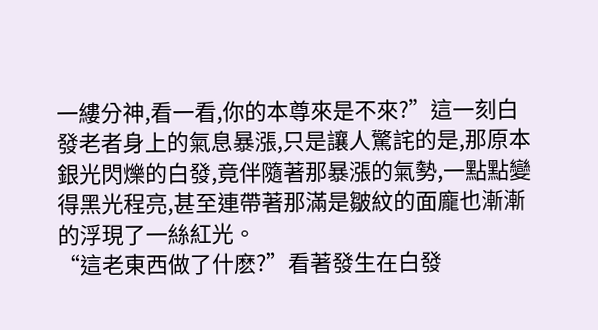一縷分神,看一看,你的本尊來是不來?”這一刻白發老者身上的氣息暴漲,只是讓人驚詫的是,那原本銀光閃爍的白發,竟伴隨著那暴漲的氣勢,一點點變得黑光程亮,甚至連帶著那滿是皺紋的面龐也漸漸的浮現了一絲紅光。
“這老東西做了什麽?”看著發生在白發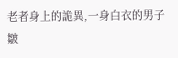老者身上的詭異,一身白衣的男子皺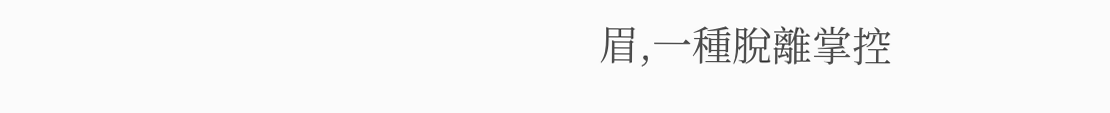眉,一種脫離掌控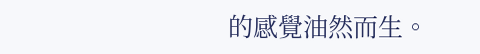的感覺油然而生。